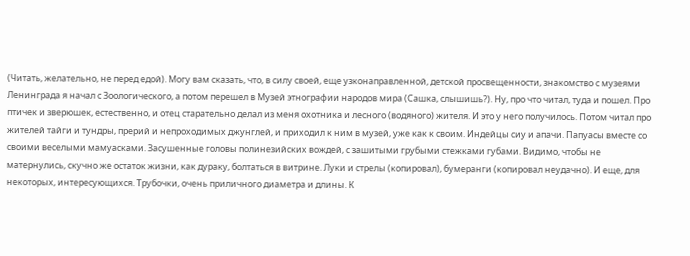(Читать, желательно, не перед едой). Могу вам сказать, что, в силу своей, еще узконаправленной, детской просвещенности, знакомство с музеями Ленинграда я начал с Зоологического, а потом перешел в Музей этнографии народов мира (Сашка, слышишь?). Ну, про что читал, туда и пошел. Про птичек и зверюшек, естественно, и отец старательно делал из меня охотника и лесного (водяного) жителя. И это у него получилось. Потом читал про жителей тайги и тундры, прерий и непроходимых джунглей, и приходил к ним в музей, уже как к своим. Индейцы сиу и апачи. Папуасы вместе со своими веселыми мамуасками. Засушенные головы полинезийских вождей, с зашитыми грубыми стежками губами. Видимо, чтобы не матернулись, скучно же остаток жизни, как дураку, болтаться в витрине. Луки и стрелы (копировал), бумеранги (копировал неудачно). И еще, для некоторых, интересующихся. Трубочки, очень приличного диаметра и длины. К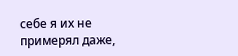себе я их не примерял даже,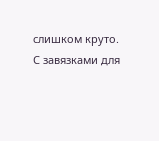слишком круто. С завязками для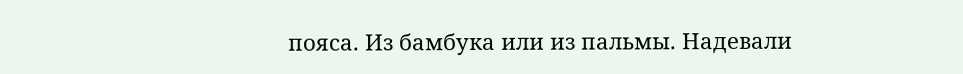пояса. Из бамбука или из пальмы. Надевали